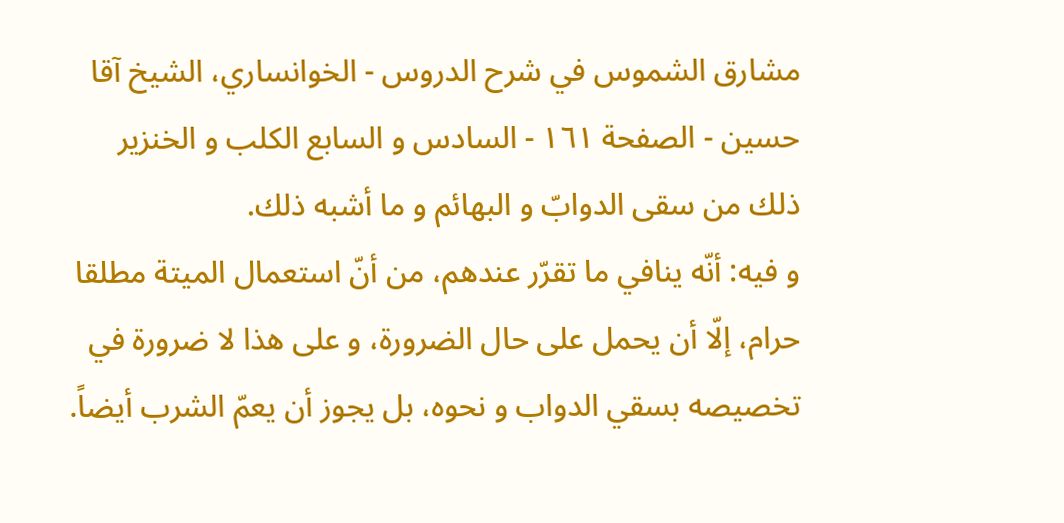مشارق الشموس في شرح الدروس - الخوانساري، الشيخ آقا حسين - الصفحة ١٦١ - السادس و السابع الكلب و الخنزير
ذلك من سقى الدوابّ و البهائم و ما أشبه ذلك.
و فيه: أنّه ينافي ما تقرّر عندهم، من أنّ استعمال الميتة مطلقا حرام، إلّا أن يحمل على حال الضرورة، و على هذا لا ضرورة في تخصيصه بسقي الدواب و نحوه، بل يجوز أن يعمّ الشرب أيضاً.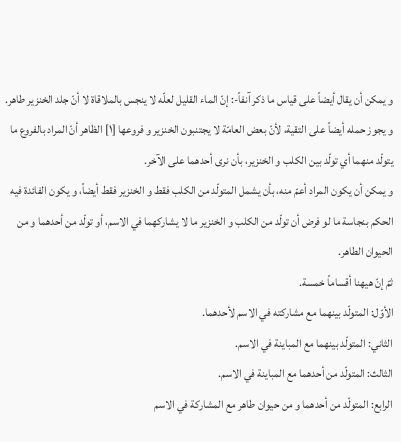و يمكن أن يقال أيضاً على قياس ما ذكر آنفاً-: إنّ الماء القليل لعلّه لا ينجس بالملاقاة لا أنّ جلد الخنزير طاهر.
و يجوز حمله أيضاً على التقية، لأنّ بعض العامّة لا يجتنبون الخنزير و فروعها [١] الظاهر أنّ المراد بالفروع ما يتولّد منهما أي تولّد بين الكلب و الخنزير، بأن نرى أحدهما على الآخر.
و يمكن أن يكون المراد أعمّ منه، بأن يشمل المتولّد من الكلب فقط و الخنزير فقط أيضاً، و يكون الفائدة فيه الحكم بنجاسة ما لو فرض أن تولّد من الكلب و الخنزير ما لا يشاركهما في الاسم، أو تولّد من أحدهما و من الحيوان الطاهر.
ثمّ إنّ هيهنا أقساماً خمسة.
الأوّل: المتولّد بينهما مع مشاركته في الاسم لأحدهما.
الثاني: المتولّد بينهما مع المباينة في الاسم.
الثالث: المتولّد من أحدهما مع المباينة في الاسم.
الرابع: المتولّد من أحدهما و من حيوان طاهر مع المشاركة في الاسم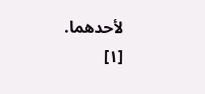لأحدهما.
[١]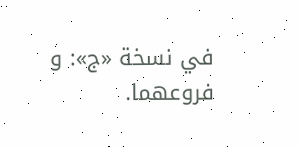في نسخة «ج»: و فروعهما.